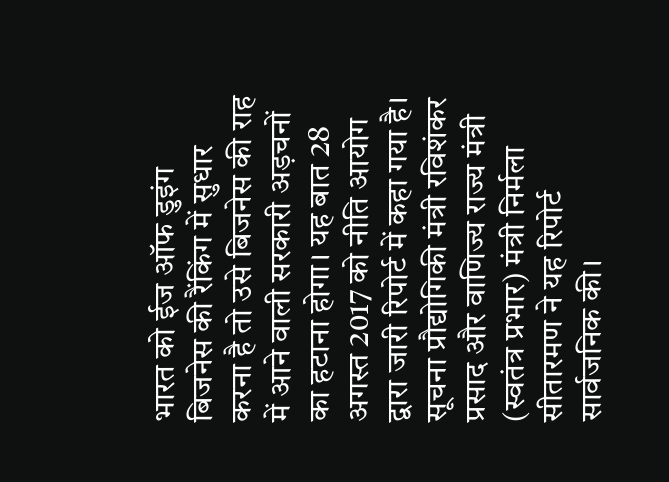भारत को ईज ऑफ डुइंग बिजनेस की रैंकिंग में सुधार करना है तो उसे बिजनेस की राह में आने वाली सरकारी अड़चनों का हटाना होगा। यह बात 28 अगस्त 2017 को नीति आयोग द्वारा जारी रिपोर्ट में कहा गया है। सूचना प्रौद्योगिकी मंत्री रविशंकर प्रसाद और वाणिज्य राज्य मंत्री (स्वतंत्र प्रभार) मंत्री निर्मला सीतारमण ने यह रिपोर्ट सार्वजनिक की।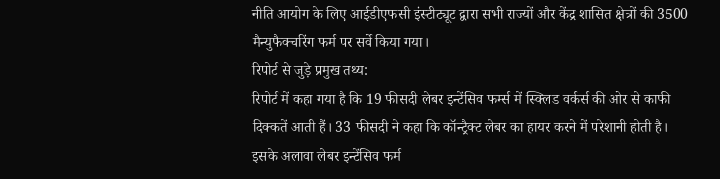नीति आयोग के लिए आईडीएफसी इंस्टीट्यूट द्वारा सभी राज्यों और केंद्र शासित क्षेत्रों की 3500 मैन्युफैक्चरिंग फर्म पर सर्वे किया गया।
रिपोर्ट से जुड़े प्रमुख तथ्य:
रिपोर्ट में कहा गया है कि 19 फीसदी लेबर इन्टेंसिव फर्म्स में स्क्लिड वर्कर्स की ओर से काफी दिक्कतें आती हैं। 33 फीसदी ने कहा कि कॉन्ट्रैक्ट लेबर का हायर करने में परेशानी होती है। इसके अलावा लेबर इन्टेंसिव फर्म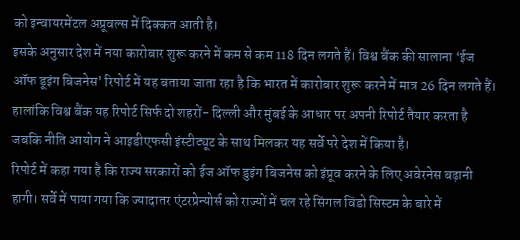को इन्वायरमेंटल अप्रूवल्स में दिक्कत आती है।
इसके अनुसार देश में नया कारोबार शुरू करने में कम से कम 118 दिन लगते हैं। विश्व बैंक की सालाना ‘ईज ऑफ डूइंग बिजनेस’ रिपोर्ट में यह बताया जाता रहा है कि भारत में कारोबार शुरू करने में मात्र 26 दिन लगते हैं।
हालांकि विश्व बैंक यह रिपोर्ट सिर्फ दो शहरों- दिल्ली और मुंबई के आधार पर अपनी रिपोर्ट तैयार करता है जबकि नीति आयोग ने आइडीएफसी इंस्टीट्यूट के साथ मिलकर यह सर्वे परे देश में किया है।
रिपोर्ट में कहा गया है कि राज्य सरकारों को ईज ऑफ डुइंग बिजनेस को इंप्रूव करने के लिए अवेरनेस बढ़ानी हागी। सर्वे में पाया गया कि ज्यादातर एंटरप्रेन्योर्स को राज्यों में चल रहे सिंगल विंडो सिस्टम के बारे में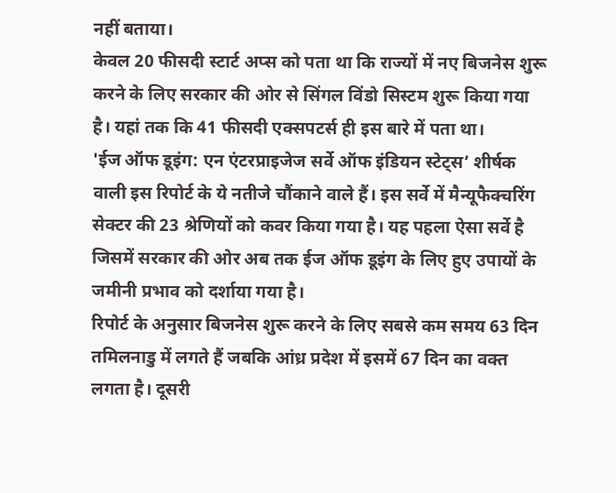नहीं बताया।
केवल 20 फीसदी स्टार्ट अप्स को पता था कि राज्यों में नए बिजनेस शुरू करने के लिए सरकार की ओर से सिंगल विंडो सिस्टम शुरू किया गया है। यहां तक कि 41 फीसदी एक्सपटर्स ही इस बारे में पता था।
'ईज ऑफ डूइंग: एन एंटरप्राइजेज सर्वे ऑफ इंडियन स्टेट्स’ शीर्षक वाली इस रिपोर्ट के ये नतीजे चौंकाने वाले हैं। इस सर्वे में मैन्यूफैक्चरिंग सेक्टर की 23 श्रेणियों को कवर किया गया है। यह पहला ऐसा सर्वे है जिसमें सरकार की ओर अब तक ईज ऑफ डूइंग के लिए हुए उपायों के जमीनी प्रभाव को दर्शाया गया है।
रिपोर्ट के अनुसार बिजनेस शुरू करने के लिए सबसे कम समय 63 दिन तमिलनाडु में लगते हैं जबकि आंध्र प्रदेश में इसमें 67 दिन का वक्त लगता है। दूसरी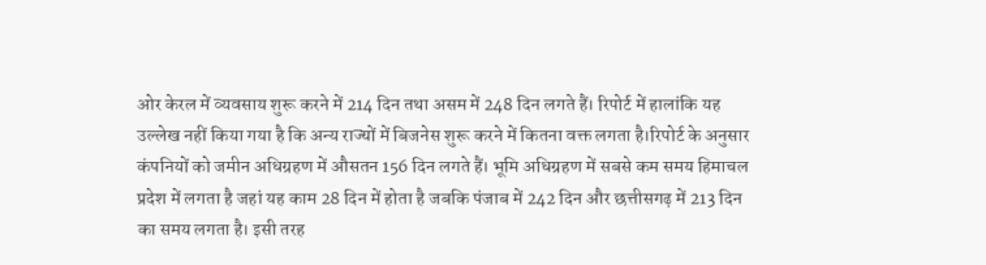ओर केरल में व्यवसाय शुरू करने में 214 दिन तथा असम में 248 दिन लगते हैं। रिपोर्ट में हालांकि यह उल्लेख नहीं किया गया है कि अन्य राज्यों में बिजनेस शुरू करने में कितना वक्त लगता है।रिपोर्ट के अनुसार कंपनियों को जमीन अधिग्रहण में औसतन 156 दिन लगते हैं। भूमि अधिग्रहण में सबसे कम समय हिमाचल प्रदेश में लगता है जहां यह काम 28 दिन में होता है जबकि पंजाब में 242 दिन और छत्तीसगढ़ में 213 दिन का समय लगता है। इसी तरह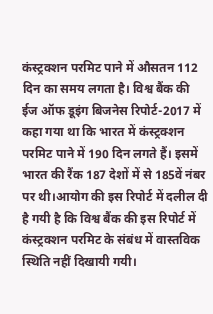कंस्ट्रक्शन परमिट पाने में औसतन 112 दिन का समय लगता है। विश्व बैंक की ईज ऑफ डूइंग बिजनेस रिपोर्ट-2017 में कहा गया था कि भारत में कंस्ट्रक्शन परमिट पाने में 190 दिन लगते हैं। इसमें भारत की रैंक 187 देशों में से 185वें नंबर पर थी।आयोग की इस रिपोर्ट में दलील दी है गयी है कि विश्व बैंक की इस रिपोर्ट में कंस्ट्रक्शन परमिट के संबंध में वास्तविक स्थिति नहीं दिखायी गयी।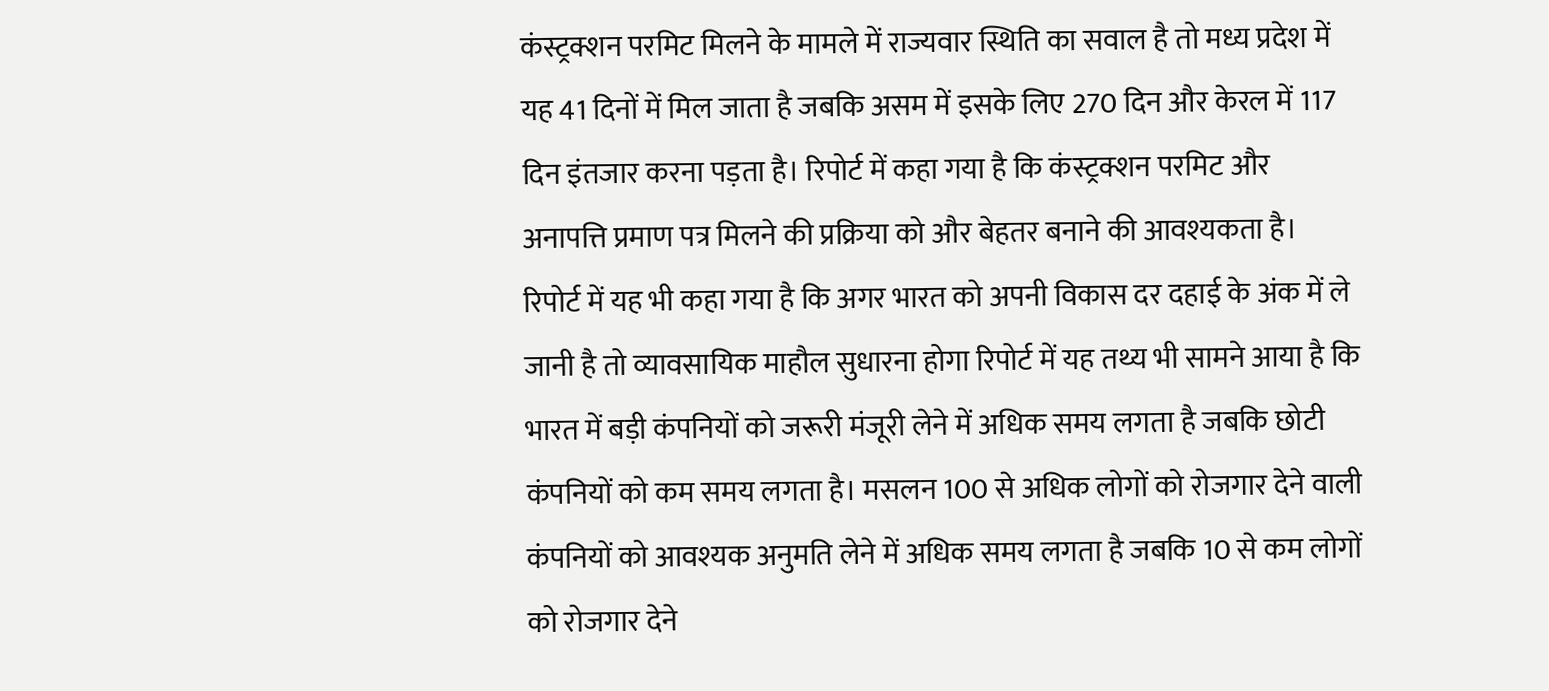कंस्ट्रक्शन परमिट मिलने के मामले में राज्यवार स्थिति का सवाल है तो मध्य प्रदेश में यह 41 दिनों में मिल जाता है जबकि असम में इसके लिए 270 दिन और केरल में 117 दिन इंतजार करना पड़ता है। रिपोर्ट में कहा गया है कि कंस्ट्रक्शन परमिट और अनापत्ति प्रमाण पत्र मिलने की प्रक्रिया को और बेहतर बनाने की आवश्यकता है। रिपोर्ट में यह भी कहा गया है कि अगर भारत को अपनी विकास दर दहाई के अंक में ले जानी है तो व्यावसायिक माहौल सुधारना होगा रिपोर्ट में यह तथ्य भी सामने आया है कि भारत में बड़ी कंपनियों को जरूरी मंजूरी लेने में अधिक समय लगता है जबकि छोटी कंपनियों को कम समय लगता है। मसलन 100 से अधिक लोगों को रोजगार देने वाली कंपनियों को आवश्यक अनुमति लेने में अधिक समय लगता है जबकि 10 से कम लोगों को रोजगार देने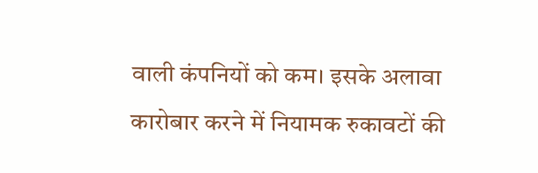वाली कंपनियों को कम। इसके अलावा कारोबार करने में नियामक रुकावटों की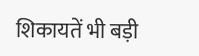शिकायतें भी बड़ी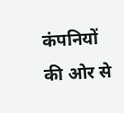कंपनियों की ओर से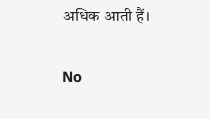अधिक आती हैं।

No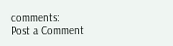comments:
Post a Comment